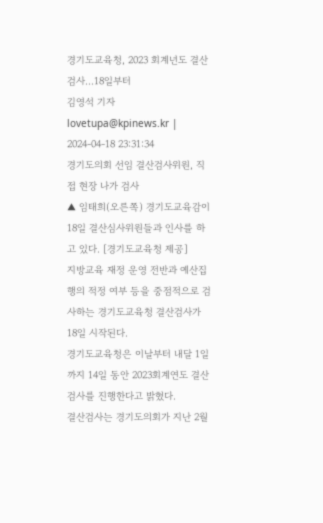경기도교육청, 2023 회계년도 결산검사...18일부터
김영석 기자
lovetupa@kpinews.kr | 2024-04-18 23:31:34
경기도의회 선임 결산검사위원, 직접 현장 나가 검사
▲ 임태희(오른쪽) 경기도교육감이 18일 결산심사위원들과 인사를 하고 있다. [경기도교육청 제공]
지방교육 재정 운영 전반과 예산집행의 적정 여부 등을 중점적으로 검사하는 경기도교육청 결산검사가 18일 시작된다.
경기도교육청은 이날부터 내달 1일까지 14일 동안 2023회계연도 결산검사를 진행한다고 밝혔다.
결산검사는 경기도의회가 지난 2월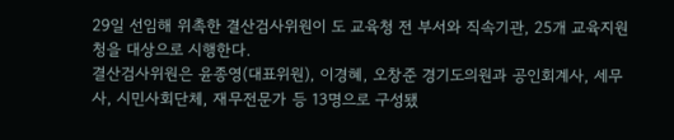29일 선임해 위촉한 결산검사위원이 도 교육청 전 부서와 직속기관, 25개 교육지원청을 대상으로 시행한다.
결산검사위원은 윤종영(대표위원), 이경혜, 오창준 경기도의원과 공인회계사, 세무사, 시민사회단체, 재무전문가 등 13명으로 구성됐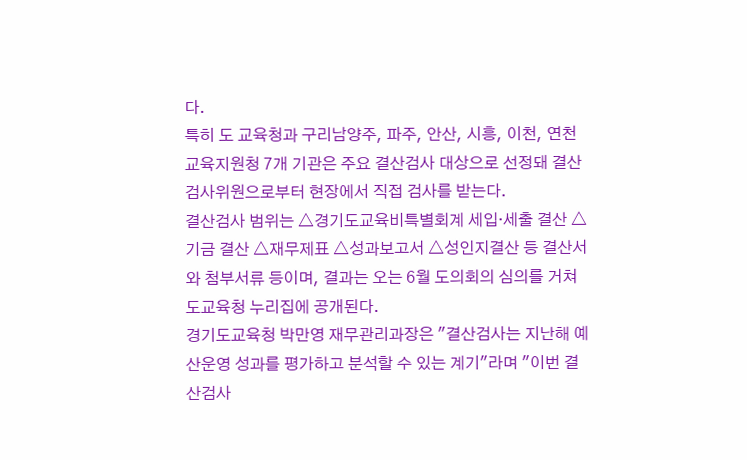다.
특히 도 교육청과 구리남양주, 파주, 안산, 시흥, 이천, 연천 교육지원청 7개 기관은 주요 결산검사 대상으로 선정돼 결산검사위원으로부터 현장에서 직접 검사를 받는다.
결산검사 범위는 △경기도교육비특별회계 세입·세출 결산 △기금 결산 △재무제표 △성과보고서 △성인지결산 등 결산서와 첨부서류 등이며, 결과는 오는 6월 도의회의 심의를 거쳐 도교육청 누리집에 공개된다.
경기도교육청 박만영 재무관리과장은 "결산검사는 지난해 예산운영 성과를 평가하고 분석할 수 있는 계기"라며 "이번 결산검사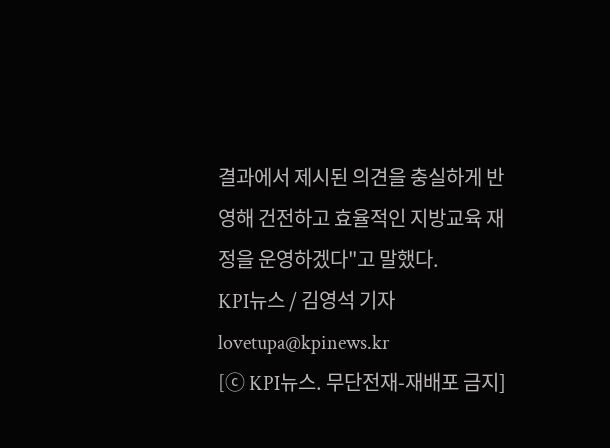결과에서 제시된 의견을 충실하게 반영해 건전하고 효율적인 지방교육 재정을 운영하겠다"고 말했다.
KPI뉴스 / 김영석 기자 lovetupa@kpinews.kr
[ⓒ KPI뉴스. 무단전재-재배포 금지]